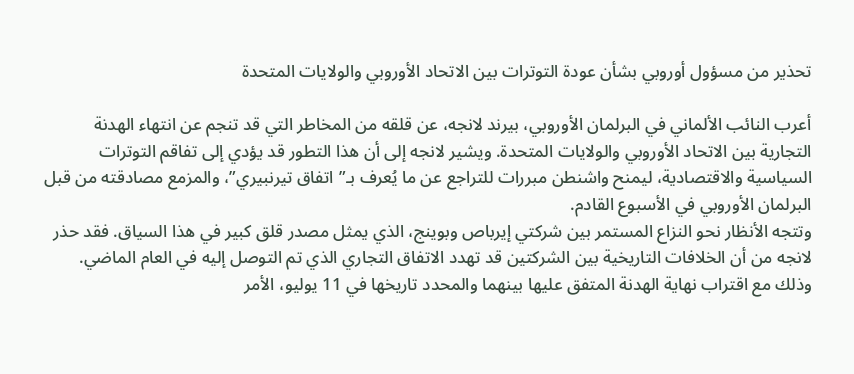تحذير من مسؤول أوروبي بشأن عودة التوترات بين الاتحاد الأوروبي والولايات المتحدة

أعرب النائب الألماني في البرلمان الأوروبي، بيرند لانجه، عن قلقه من المخاطر التي قد تنجم عن انتهاء الهدنة التجارية بين الاتحاد الأوروبي والولايات المتحدة. ويشير لانجه إلى أن هذا التطور قد يؤدي إلى تفاقم التوترات السياسية والاقتصادية، ليمنح واشنطن مبررات للتراجع عن ما يُعرف بـ”اتفاق تيرنبيري”، والمزمع مصادقته من قبل البرلمان الأوروبي في الأسبوع القادم.
وتتجه الأنظار نحو النزاع المستمر بين شركتي إيرباص وبوينج، الذي يمثل مصدر قلق كبير في هذا السياق. فقد حذر لانجه من أن الخلافات التاريخية بين الشركتين قد تهدد الاتفاق التجاري الذي تم التوصل إليه في العام الماضي. وذلك مع اقتراب نهاية الهدنة المتفق عليها بينهما والمحدد تاريخها في 11 يوليو، الأمر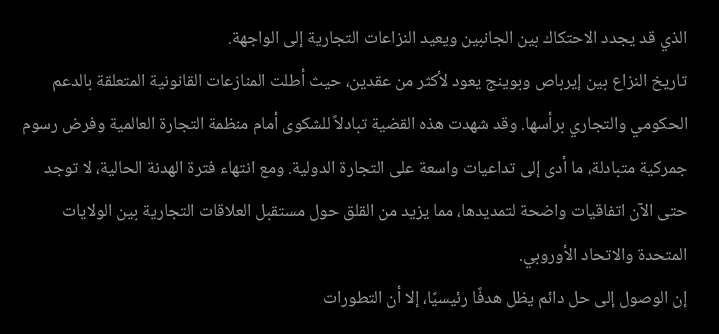الذي قد يجدد الاحتكاك بين الجانبين ويعيد النزاعات التجارية إلى الواجهة.
تاريخ النزاع بين إيرباص وبوينج يعود لأكثر من عقدين، حيث أطلت المنازعات القانونية المتعلقة بالدعم الحكومي والتجاري برأسها. وقد شهدت هذه القضية تبادلاً للشكوى أمام منظمة التجارة العالمية وفرض رسوم جمركية متبادلة، ما أدى إلى تداعيات واسعة على التجارة الدولية. ومع انتهاء فترة الهدنة الحالية، لا توجد حتى الآن اتفاقيات واضحة لتمديدها، مما يزيد من القلق حول مستقبل العلاقات التجارية بين الولايات المتحدة والاتحاد الأوروبي.
إن الوصول إلى حل دائم يظل هدفًا رئيسيًا، إلا أن التطورات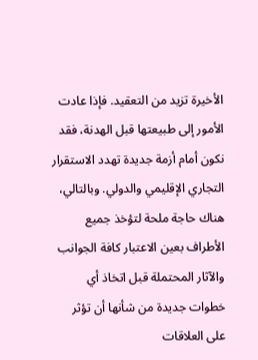الأخيرة تزيد من التعقيد. فإذا عادت الأمور إلى طبيعتها قبل الهدنة، فقد نكون أمام أزمة جديدة تهدد الاستقرار التجاري الإقليمي والدولي. وبالتالي، هناك حاجة ملحة لتؤخذ جميع الأطراف بعين الاعتبار كافة الجوانب والآثار المحتملة قبل اتخاذ أي خطوات جديدة من شأنها أن تؤثر على العلاقات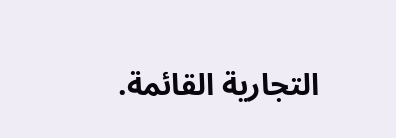التجارية القائمة.